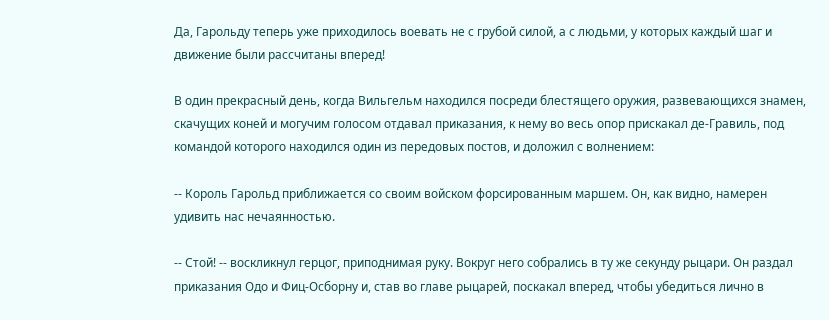Да, Гарольду теперь уже приходилось воевать не с грубой силой, а с людьми, у которых каждый шаг и движение были рассчитаны вперед!

В один прекрасный день, когда Вильгельм находился посреди блестящего оружия, развевающихся знамен, скачущих коней и могучим голосом отдавал приказания, к нему во весь опор прискакал де-Гравиль, под командой которого находился один из передовых постов, и доложил с волнением:

-- Король Гарольд приближается со своим войском форсированным маршем. Он, как видно, намерен удивить нас нечаянностью.

-- Стой! -- воскликнул герцог, приподнимая руку. Вокруг него собрались в ту же секунду рыцари. Он раздал приказания Одо и Фиц-Осборну и, став во главе рыцарей, поскакал вперед, чтобы убедиться лично в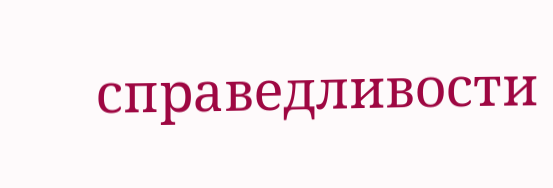справедливости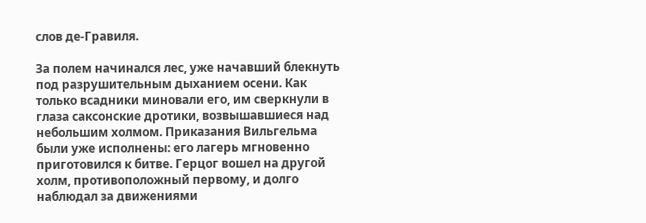слов де-Гравиля.

За полем начинался лес, уже начавший блекнуть под разрушительным дыханием осени. Как только всадники миновали его, им сверкнули в глаза саксонские дротики, возвышавшиеся над небольшим холмом. Приказания Вильгельма были уже исполнены: его лагерь мгновенно приготовился к битве. Герцог вошел на другой холм, противоположный первому, и долго наблюдал за движениями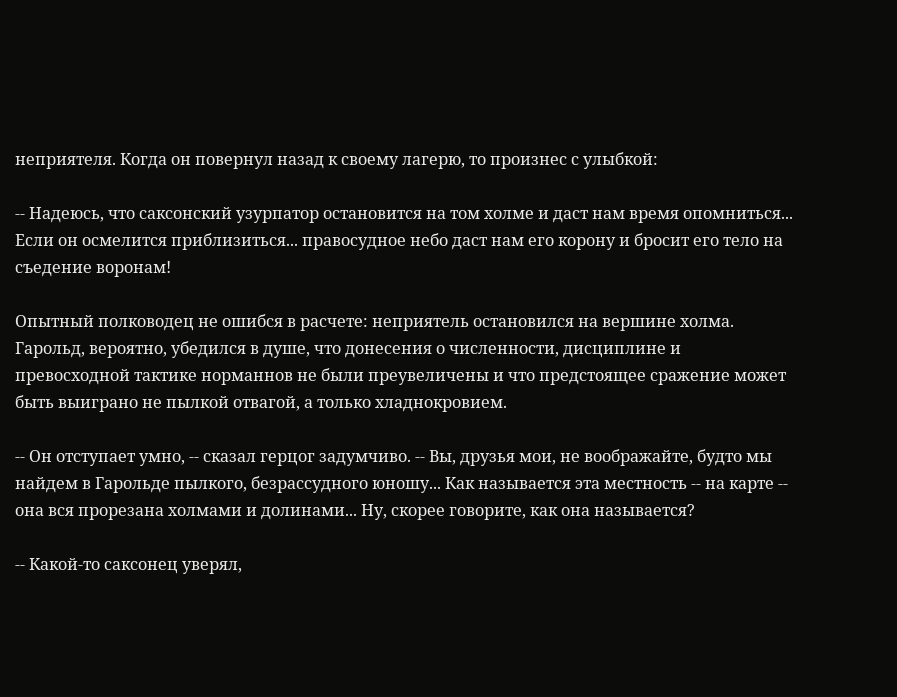неприятеля. Когда он повернул назад к своему лагерю, то произнес с улыбкой:

-- Надеюсь, что саксонский узурпатор остановится на том холме и даст нам время опомниться... Если он осмелится приблизиться... правосудное небо даст нам его корону и бросит его тело на съедение воронам!

Опытный полководец не ошибся в расчете: неприятель остановился на вершине холма. Гарольд, вероятно, убедился в душе, что донесения о численности, дисциплине и превосходной тактике норманнов не были преувеличены и что предстоящее сражение может быть выиграно не пылкой отвагой, а только хладнокровием.

-- Он отступает умно, -- сказал герцог задумчиво. -- Вы, друзья мои, не воображайте, будто мы найдем в Гарольде пылкого, безрассудного юношу... Как называется эта местность -- на карте -- она вся прорезана холмами и долинами... Ну, скорее говорите, как она называется?

-- Какой-то саксонец уверял,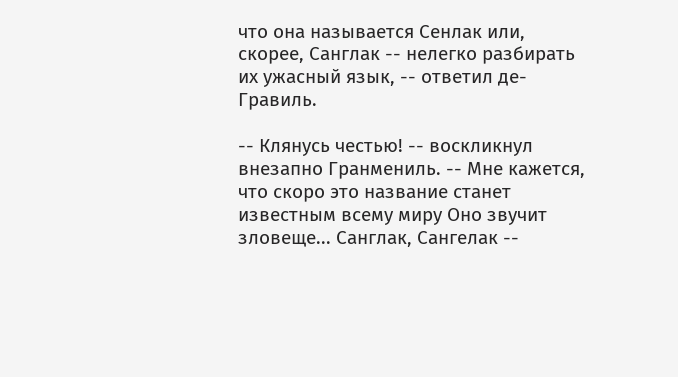что она называется Сенлак или, скорее, Санглак -- нелегко разбирать их ужасный язык, -- ответил де-Гравиль.

-- Клянусь честью! -- воскликнул внезапно Гранмениль. -- Мне кажется, что скоро это название станет известным всему миру Оно звучит зловеще... Санглак, Сангелак --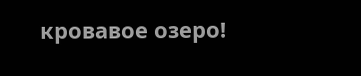кровавое озеро!